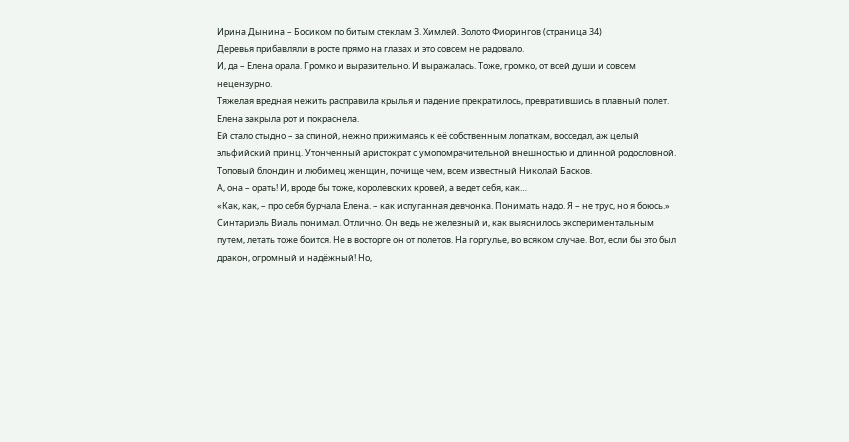Ирина Дынина – Босиком по битым стеклам 3. Химлей. Золото Фиорингов (страница 34)
Деревья прибавляли в росте прямо на глазах и это совсем не радовало.
И, да – Елена орала. Громко и выразительно. И выражалась. Тоже, громко, от всей души и совсем нецензурно.
Тяжелая вредная нежить расправила крылья и падение прекратилось, превратившись в плавный полет.
Елена закрыла рот и покраснела.
Ей стало стыдно – за спиной, нежно прижимаясь к её собственным лопаткам, восседал, аж целый эльфийский принц. Утонченный аристократ с умопомрачительной внешностью и длинной родословной. Топовый блондин и любимец женщин, почище чем, всем известный Николай Басков.
А, она – орать! И, вроде бы тоже, королевских кровей, а ведет себя, как…
«Как, как, – про себя бурчала Елена. – как испуганная девчонка. Понимать надо. Я – не трус, но я боюсь.»
Синтариэль Виаль понимал. Отлично. Он ведь не железный и, как выяснилось экспериментальным путем, летать тоже боится. Не в восторге он от полетов. На горгулье, во всяком случае. Вот, если бы это был дракон, огромный и надёжный! Но,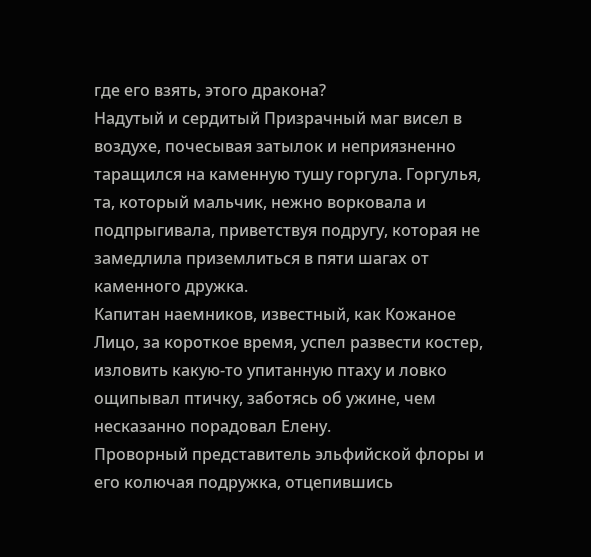где его взять, этого дракона?
Надутый и сердитый Призрачный маг висел в воздухе, почесывая затылок и неприязненно таращился на каменную тушу горгула. Горгулья, та, который мальчик, нежно ворковала и подпрыгивала, приветствуя подругу, которая не замедлила приземлиться в пяти шагах от каменного дружка.
Капитан наемников, известный, как Кожаное Лицо, за короткое время, успел развести костер, изловить какую-то упитанную птаху и ловко ощипывал птичку, заботясь об ужине, чем несказанно порадовал Елену.
Проворный представитель эльфийской флоры и его колючая подружка, отцепившись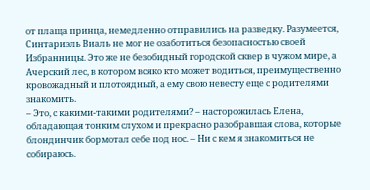от плаща принца, немедленно отправились на разведку. Разумеется, Синтариэль Виаль не мог не озаботиться безопасностью своей Избранницы. Это же не безобидный городской сквер в чужом мире, а Ачерский лес, в котором всяко кто может водиться, преимущественно кровожадный и плотоядный, а ему свою невесту еще с родителями знакомить.
– Это, с какими-такими родителями? – насторожилась Елена, обладающая тонким слухом и прекрасно разобравшая слова, которые блондинчик бормотал себе под нос. – Ни с кем я знакомиться не собираюсь.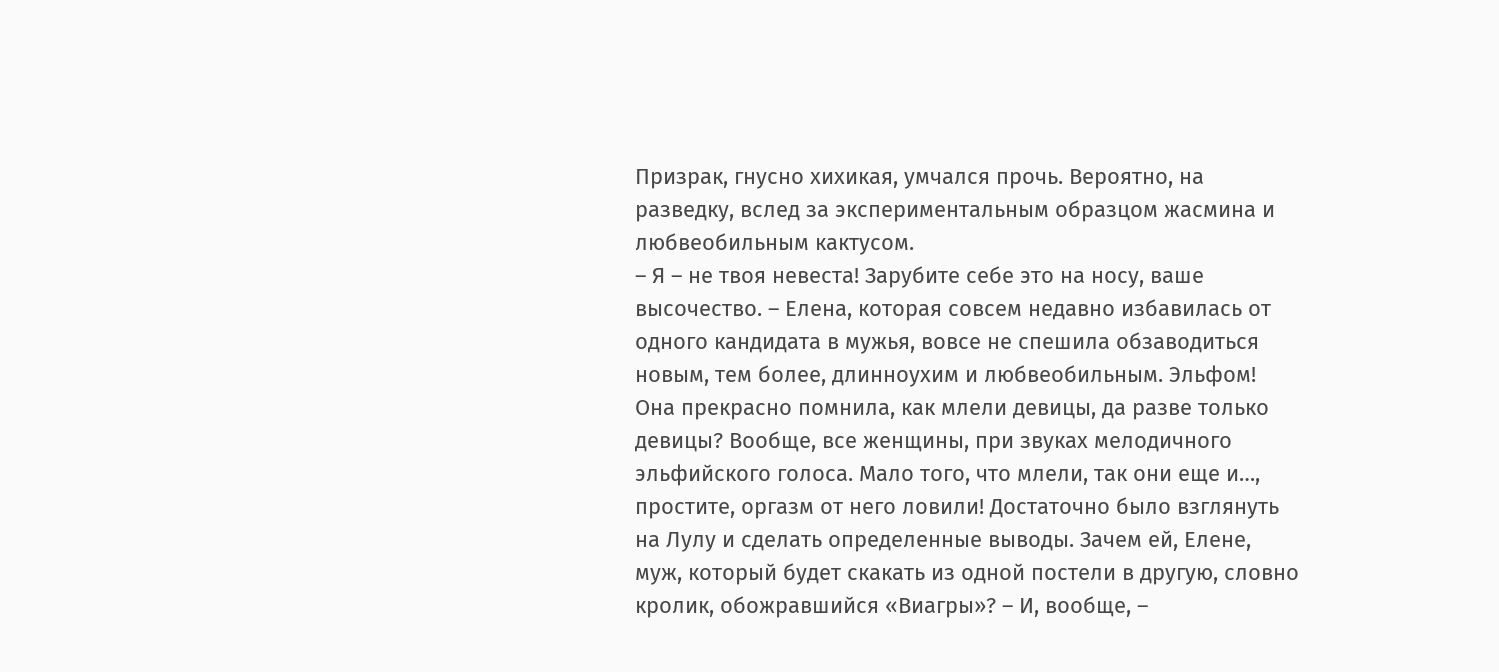Призрак, гнусно хихикая, умчался прочь. Вероятно, на разведку, вслед за экспериментальным образцом жасмина и любвеобильным кактусом.
– Я – не твоя невеста! Зарубите себе это на носу, ваше высочество. – Елена, которая совсем недавно избавилась от одного кандидата в мужья, вовсе не спешила обзаводиться новым, тем более, длинноухим и любвеобильным. Эльфом! Она прекрасно помнила, как млели девицы, да разве только девицы? Вообще, все женщины, при звуках мелодичного эльфийского голоса. Мало того, что млели, так они еще и…, простите, оргазм от него ловили! Достаточно было взглянуть на Лулу и сделать определенные выводы. Зачем ей, Елене, муж, который будет скакать из одной постели в другую, словно кролик, обожравшийся «Виагры»? – И, вообще, –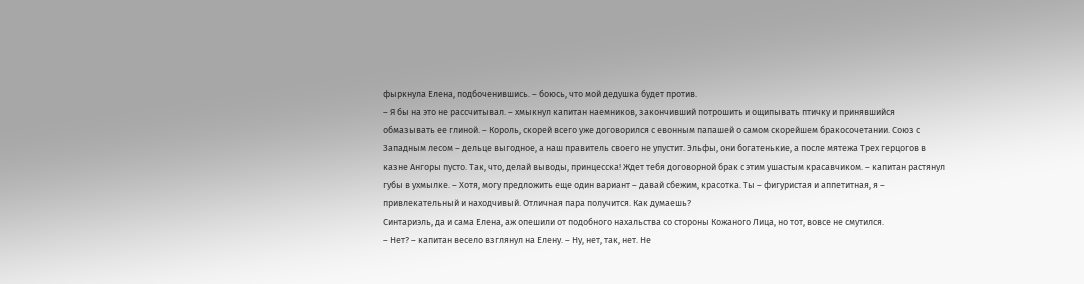фыркнула Елена, подбоченившись. – боюсь, что мой дедушка будет против.
– Я бы на это не рассчитывал. – хмыкнул капитан наемников, закончивший потрошить и ощипывать птичку и принявшийся обмазывать ее глиной. – Король, скорей всего уже договорился с евонным папашей о самом скорейшем бракосочетании. Союз с Западным лесом – дельце выгодное, а наш правитель своего не упустит. Эльфы, они богатенькие, а после мятежа Трех герцогов в казне Ангоры пусто. Так, что, делай выводы, принцесска! Ждет тебя договорной брак с этим ушастым красавчиком. – капитан растянул губы в ухмылке. – Хотя, могу предложить еще один вариант – давай сбежим, красотка. Ты – фигуристая и аппетитная, я – привлекательный и находчивый. Отличная пара получится. Как думаешь?
Синтариэль, да и сама Елена, аж опешили от подобного нахальства со стороны Кожаного Лица, но тот, вовсе не смутился.
– Нет? – капитан весело взглянул на Елену. – Ну, нет, так, нет. Не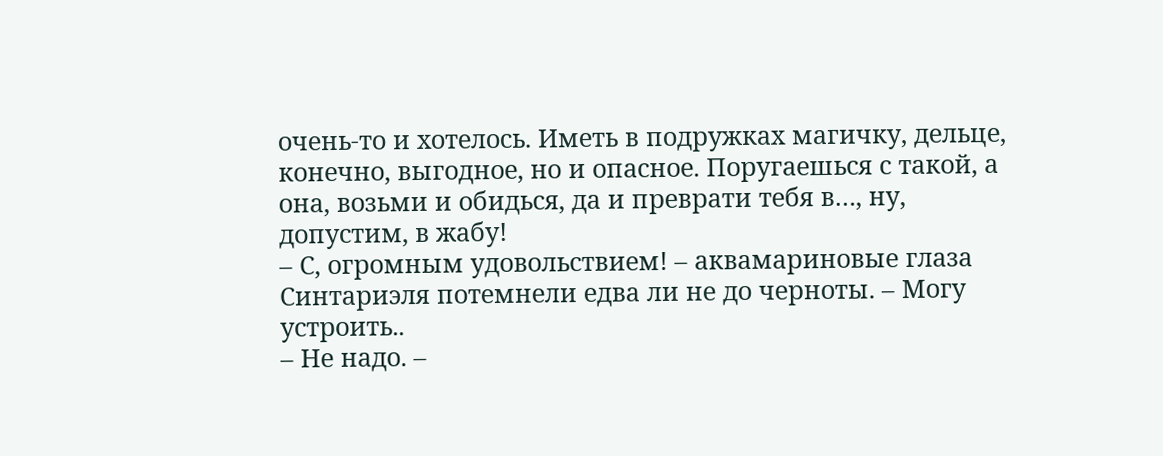очень-то и хотелось. Иметь в подружках магичку, дельце, конечно, выгодное, но и опасное. Поругаешься с такой, а она, возьми и обидься, да и преврати тебя в…, ну, допустим, в жабу!
– С, огромным удовольствием! – аквамариновые глаза Синтариэля потемнели едва ли не до черноты. – Могу устроить..
– Не надо. –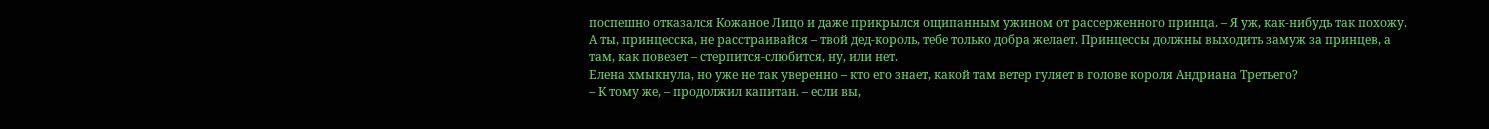поспешно отказался Кожаное Лицо и даже прикрылся ощипанным ужином от рассерженного принца. – Я уж, как-нибудь так похожу. А ты, принцесска, не расстраивайся – твой дед-король, тебе только добра желает. Принцессы должны выходить замуж за принцев, а там, как повезет – стерпится-слюбится, ну, или нет.
Елена хмыкнула, но уже не так уверенно – кто его знает, какой там ветер гуляет в голове короля Андриана Третьего?
– К тому же, – продолжил капитан. – если вы,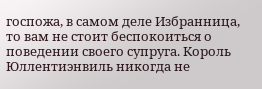госпожа, в самом деле Избранница, то вам не стоит беспокоиться о поведении своего супруга. Король Юллентиэнвиль никогда не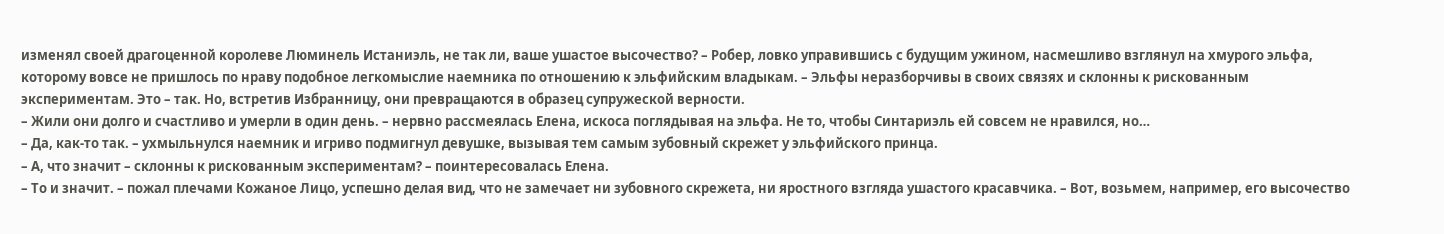изменял своей драгоценной королеве Люминель Истаниэль, не так ли, ваше ушастое высочество? – Робер, ловко управившись с будущим ужином, насмешливо взглянул на хмурого эльфа, которому вовсе не пришлось по нраву подобное легкомыслие наемника по отношению к эльфийским владыкам. – Эльфы неразборчивы в своих связях и склонны к рискованным экспериментам. Это – так. Но, встретив Избранницу, они превращаются в образец супружеской верности.
– Жили они долго и счастливо и умерли в один день. – нервно рассмеялась Елена, искоса поглядывая на эльфа. Не то, чтобы Синтариэль ей совсем не нравился, но…
– Да, как-то так. – ухмыльнулся наемник и игриво подмигнул девушке, вызывая тем самым зубовный скрежет у эльфийского принца.
– А, что значит – склонны к рискованным экспериментам? – поинтересовалась Елена.
– То и значит. – пожал плечами Кожаное Лицо, успешно делая вид, что не замечает ни зубовного скрежета, ни яростного взгляда ушастого красавчика. – Вот, возьмем, например, его высочество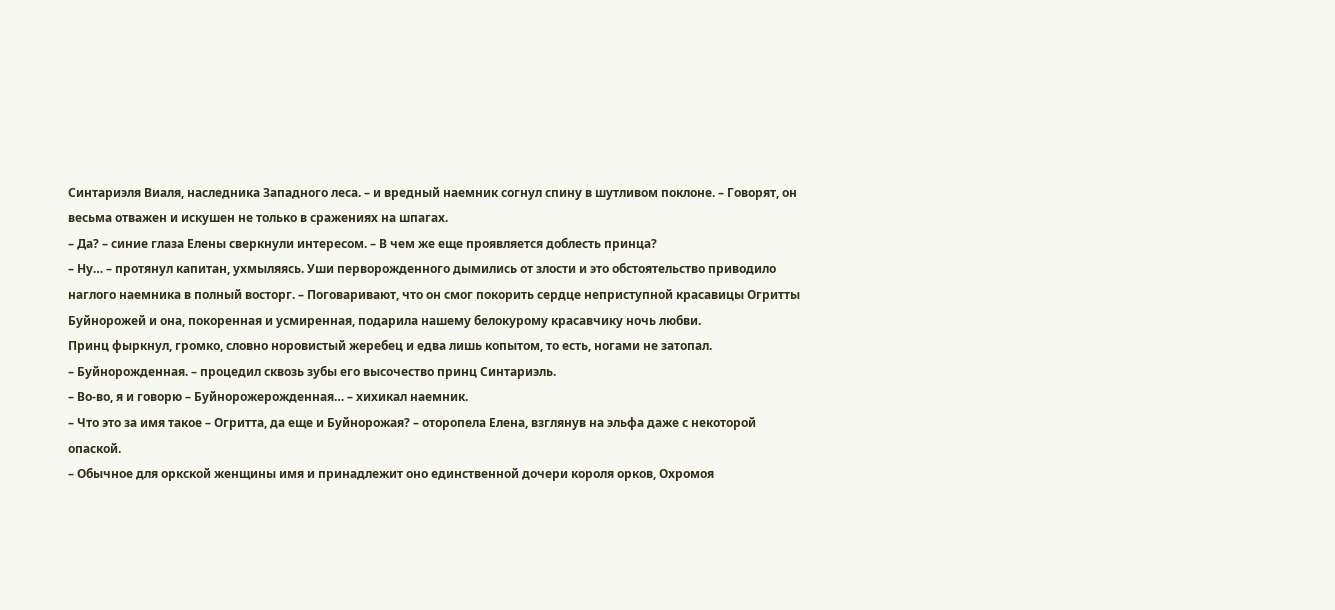Синтариэля Виаля, наследника Западного леса. – и вредный наемник согнул спину в шутливом поклоне. – Говорят, он весьма отважен и искушен не только в сражениях на шпагах.
– Да? – синие глаза Елены сверкнули интересом. – В чем же еще проявляется доблесть принца?
– Ну… – протянул капитан, ухмыляясь. Уши перворожденного дымились от злости и это обстоятельство приводило наглого наемника в полный восторг. – Поговаривают, что он смог покорить сердце неприступной красавицы Огритты Буйнорожей и она, покоренная и усмиренная, подарила нашему белокурому красавчику ночь любви.
Принц фыркнул, громко, словно норовистый жеребец и едва лишь копытом, то есть, ногами не затопал.
– Буйнорожденная. – процедил сквозь зубы его высочество принц Синтариэль.
– Во-во, я и говорю – Буйнорожерожденная… – хихикал наемник.
– Что это за имя такое – Огритта, да еще и Буйнорожая? – оторопела Елена, взглянув на эльфа даже с некоторой опаской.
– Обычное для оркской женщины имя и принадлежит оно единственной дочери короля орков, Охромоя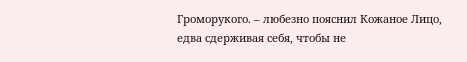Громорукого. – любезно пояснил Кожаное Лицо, едва сдерживая себя, чтобы не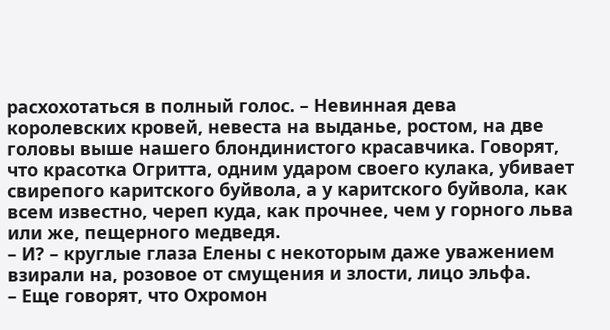расхохотаться в полный голос. – Невинная дева королевских кровей, невеста на выданье, ростом, на две головы выше нашего блондинистого красавчика. Говорят, что красотка Огритта, одним ударом своего кулака, убивает свирепого каритского буйвола, а у каритского буйвола, как всем известно, череп куда, как прочнее, чем у горного льва или же, пещерного медведя.
– И? – круглые глаза Елены с некоторым даже уважением взирали на, розовое от смущения и злости, лицо эльфа.
– Еще говорят, что Охромон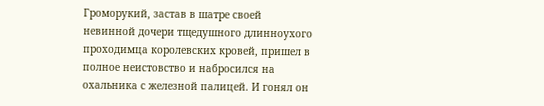Громорукий, застав в шатре своей невинной дочери тщедушного длинноухого проходимца королевских кровей, пришел в полное неистовство и набросился на охальника с железной палицей. И гонял он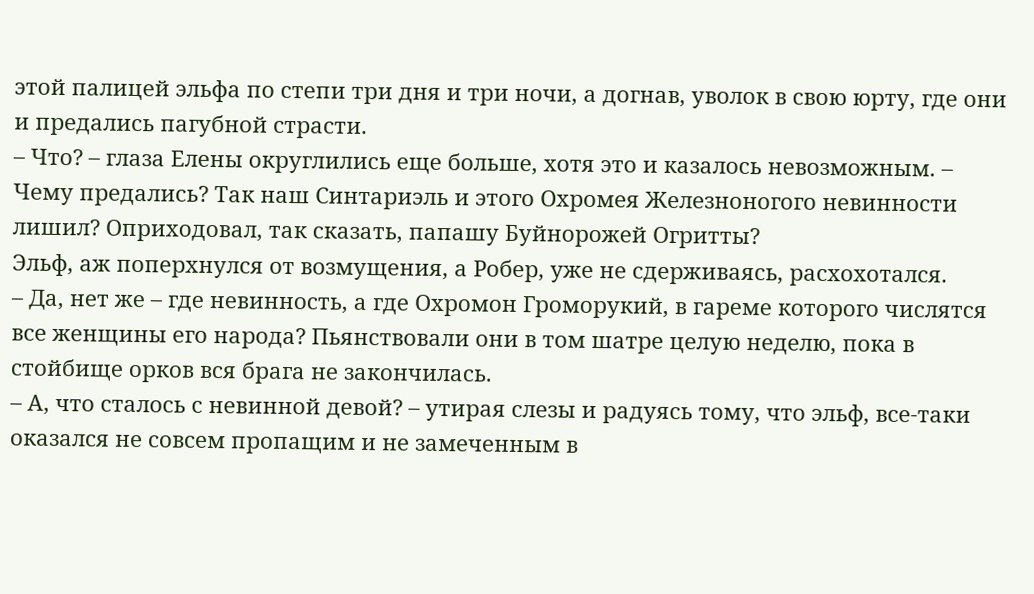этой палицей эльфа по степи три дня и три ночи, а догнав, уволок в свою юрту, где они и предались пагубной страсти.
– Что? – глаза Елены округлились еще больше, хотя это и казалось невозможным. – Чему предались? Так наш Синтариэль и этого Охромея Железноногого невинности лишил? Оприходовал, так сказать, папашу Буйнорожей Огритты?
Эльф, аж поперхнулся от возмущения, а Робер, уже не сдерживаясь, расхохотался.
– Да, нет же – где невинность, а где Охромон Громорукий, в гареме которого числятся все женщины его народа? Пьянствовали они в том шатре целую неделю, пока в стойбище орков вся брага не закончилась.
– А, что сталось с невинной девой? – утирая слезы и радуясь тому, что эльф, все-таки оказался не совсем пропащим и не замеченным в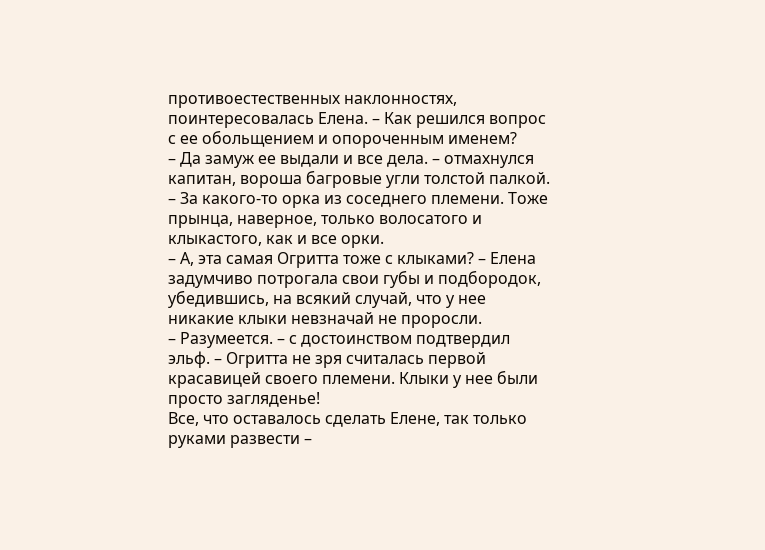противоестественных наклонностях, поинтересовалась Елена. – Как решился вопрос с ее обольщением и опороченным именем?
– Да замуж ее выдали и все дела. – отмахнулся капитан, вороша багровые угли толстой палкой. – За какого-то орка из соседнего племени. Тоже прынца, наверное, только волосатого и клыкастого, как и все орки.
– А, эта самая Огритта тоже с клыками? – Елена задумчиво потрогала свои губы и подбородок, убедившись, на всякий случай, что у нее никакие клыки невзначай не проросли.
– Разумеется. – с достоинством подтвердил эльф. – Огритта не зря считалась первой красавицей своего племени. Клыки у нее были просто загляденье!
Все, что оставалось сделать Елене, так только руками развести –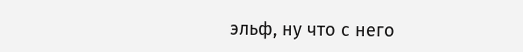эльф, ну что с него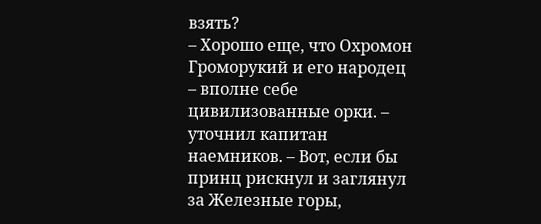взять?
– Хорошо еще, что Охромон Громорукий и его народец – вполне себе цивилизованные орки. – уточнил капитан наемников. – Вот, если бы принц рискнул и заглянул за Железные горы,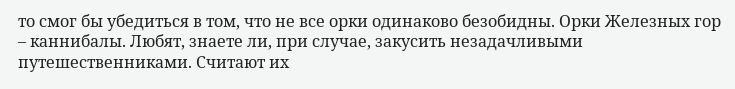то смог бы убедиться в том, что не все орки одинаково безобидны. Орки Железных гор – каннибалы. Любят, знаете ли, при случае, закусить незадачливыми путешественниками. Считают их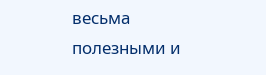весьма полезными и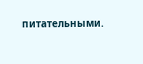питательными.